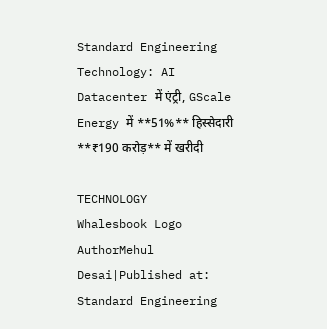Standard Engineering Technology: AI Datacenter में एंट्री, GScale Energy में **51%** हिस्सेदारी **₹190 करोड़** में खरीदी

TECHNOLOGY
Whalesbook Logo
AuthorMehul Desai|Published at:
Standard Engineering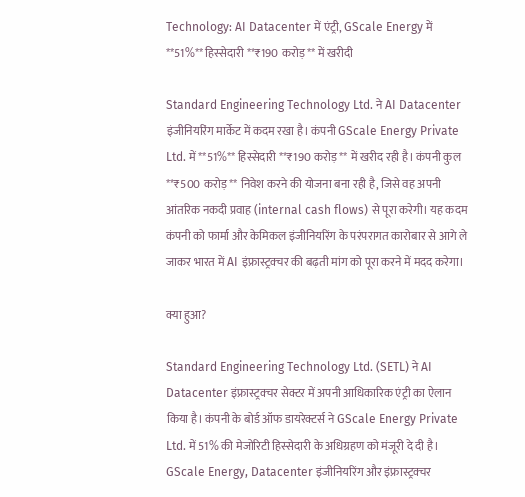Technology: AI Datacenter में एंट्री, GScale Energy में **51%** हिस्सेदारी **₹190 करोड़** में खरीदी

Standard Engineering Technology Ltd. ने AI Datacenter इंजीनियरिंग मार्केट में कदम रखा है। कंपनी GScale Energy Private Ltd. में **51%** हिस्सेदारी **₹190 करोड़** में खरीद रही है। कंपनी कुल **₹500 करोड़** निवेश करने की योजना बना रही है, जिसे वह अपनी आंतरिक नकदी प्रवाह (internal cash flows) से पूरा करेगी। यह कदम कंपनी को फार्मा और केमिकल इंजीनियरिंग के परंपरागत कारोबार से आगे ले जाकर भारत में AI इंफ्रास्ट्रक्चर की बढ़ती मांग को पूरा करने में मदद करेगा।

क्या हुआ?

Standard Engineering Technology Ltd. (SETL) ने AI Datacenter इंफ्रास्ट्रक्चर सेक्टर में अपनी आधिकारिक एंट्री का ऐलान किया है। कंपनी के बोर्ड ऑफ डायरेक्टर्स ने GScale Energy Private Ltd. में 51% की मेजोरिटी हिस्सेदारी के अधिग्रहण को मंजूरी दे दी है। GScale Energy, Datacenter इंजीनियरिंग और इंफ्रास्ट्रक्चर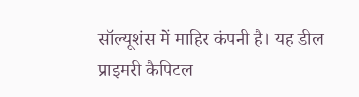सॉल्यूशंस में माहिर कंपनी है। यह डील प्राइमरी कैपिटल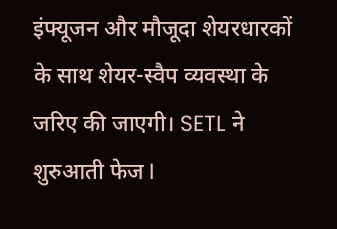इंफ्यूजन और मौजूदा शेयरधारकों के साथ शेयर-स्वैप व्यवस्था के जरिए की जाएगी। SETL ने शुरुआती फेज I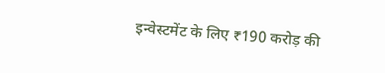इन्वेस्टमेंट के लिए ₹190 करोड़ की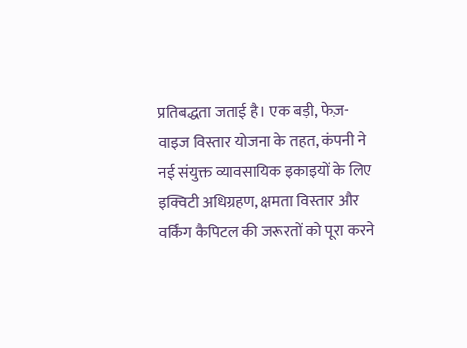प्रतिबद्धता जताई है। एक बड़ी, फेज़-वाइज विस्तार योजना के तहत, कंपनी ने नई संयुक्त व्यावसायिक इकाइयों के लिए इक्विटी अधिग्रहण, क्षमता विस्तार और वर्किंग कैपिटल की जरूरतों को पूरा करने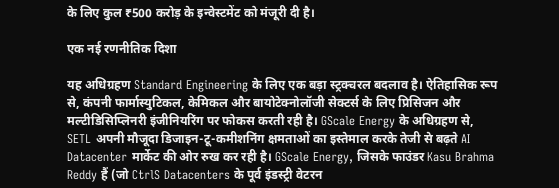के लिए कुल ₹500 करोड़ के इन्वेस्टमेंट को मंजूरी दी है।

एक नई रणनीतिक दिशा

यह अधिग्रहण Standard Engineering के लिए एक बड़ा स्ट्रक्चरल बदलाव है। ऐतिहासिक रूप से, कंपनी फार्मास्युटिकल, केमिकल और बायोटेक्नोलॉजी सेक्टर्स के लिए प्रिसिजन और मल्टीडिसिप्लिनरी इंजीनियरिंग पर फोकस करती रही है। GScale Energy के अधिग्रहण से, SETL अपनी मौजूदा डिजाइन-टू-कमीशनिंग क्षमताओं का इस्तेमाल करके तेजी से बढ़ते AI Datacenter मार्केट की ओर रुख कर रही है। GScale Energy, जिसके फाउंडर Kasu Brahma Reddy हैं (जो CtrlS Datacenters के पूर्व इंडस्ट्री वेटरन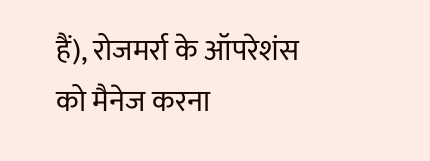हैं), रोजमर्रा के ऑपरेशंस को मैनेज करना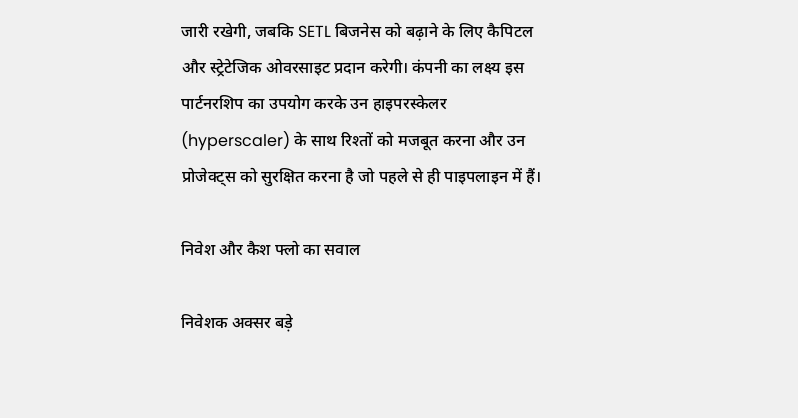जारी रखेगी, जबकि SETL बिजनेस को बढ़ाने के लिए कैपिटल और स्ट्रेटेजिक ओवरसाइट प्रदान करेगी। कंपनी का लक्ष्य इस पार्टनरशिप का उपयोग करके उन हाइपरस्केलर (hyperscaler) के साथ रिश्तों को मजबूत करना और उन प्रोजेक्ट्स को सुरक्षित करना है जो पहले से ही पाइपलाइन में हैं।

निवेश और कैश फ्लो का सवाल

निवेशक अक्सर बड़े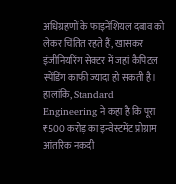अधिग्रहणों के फाइनेंशियल दबाव को लेकर चिंतित रहते हैं, खासकर इंजीनियरिंग सेक्टर में जहां कैपिटल स्पेंडिंग काफी ज्यादा हो सकती है। हालांकि, Standard Engineering ने कहा है कि पूरा ₹500 करोड़ का इन्वेस्टमेंट प्रोग्राम आंतरिक नकदी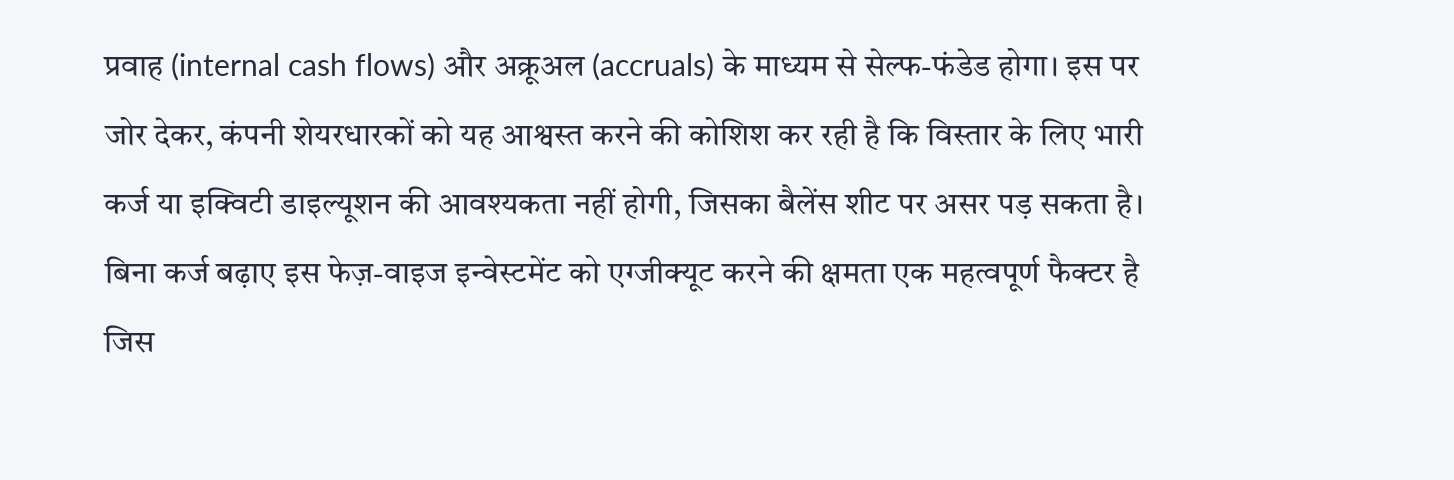प्रवाह (internal cash flows) और अक्रूअल (accruals) के माध्यम से सेल्फ-फंडेड होगा। इस पर जोर देकर, कंपनी शेयरधारकों को यह आश्वस्त करने की कोशिश कर रही है कि विस्तार के लिए भारी कर्ज या इक्विटी डाइल्यूशन की आवश्यकता नहीं होगी, जिसका बैलेंस शीट पर असर पड़ सकता है। बिना कर्ज बढ़ाए इस फेज़-वाइज इन्वेस्टमेंट को एग्जीक्यूट करने की क्षमता एक महत्वपूर्ण फैक्टर है जिस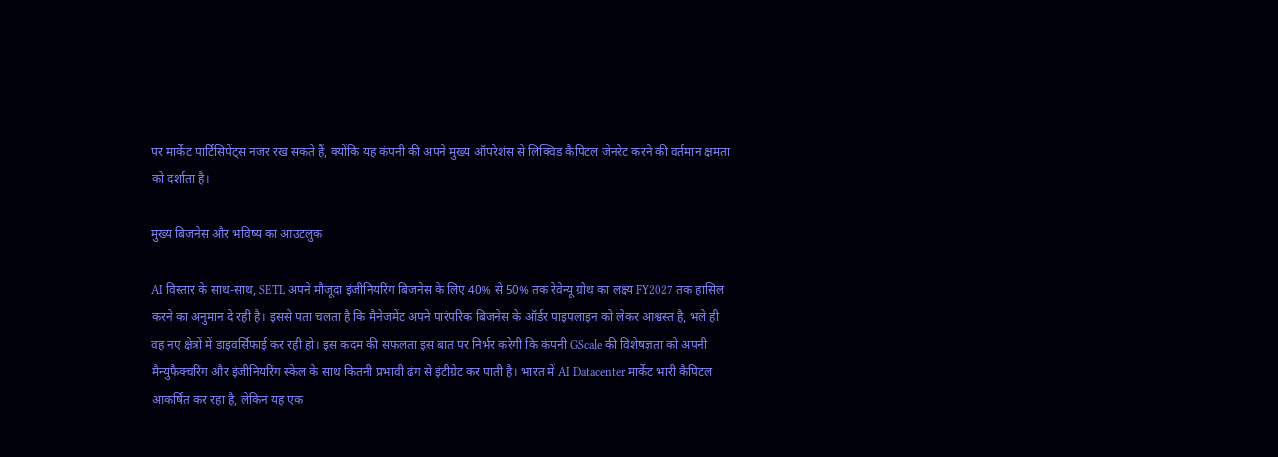पर मार्केट पार्टिसिपेंट्स नजर रख सकते हैं, क्योंकि यह कंपनी की अपने मुख्य ऑपरेशंस से लिक्विड कैपिटल जेनरेट करने की वर्तमान क्षमता को दर्शाता है।

मुख्य बिजनेस और भविष्य का आउटलुक

AI विस्तार के साथ-साथ, SETL अपने मौजूदा इंजीनियरिंग बिजनेस के लिए 40% से 50% तक रेवेन्यू ग्रोथ का लक्ष्य FY2027 तक हासिल करने का अनुमान दे रही है। इससे पता चलता है कि मैनेजमेंट अपने पारंपरिक बिजनेस के ऑर्डर पाइपलाइन को लेकर आश्वस्त है, भले ही वह नए क्षेत्रों में डाइवर्सिफाई कर रही हो। इस कदम की सफलता इस बात पर निर्भर करेगी कि कंपनी GScale की विशेषज्ञता को अपनी मैन्युफैक्चरिंग और इंजीनियरिंग स्केल के साथ कितनी प्रभावी ढंग से इंटीग्रेट कर पाती है। भारत में AI Datacenter मार्केट भारी कैपिटल आकर्षित कर रहा है, लेकिन यह एक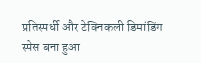प्रतिस्पर्धी और टेक्निकली डिमांडिंग स्पेस बना हुआ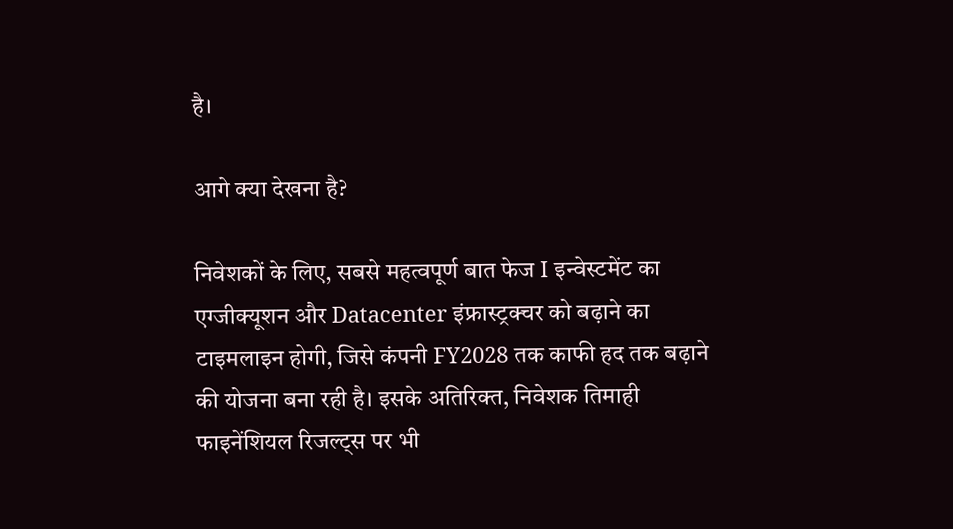है।

आगे क्या देखना है?

निवेशकों के लिए, सबसे महत्वपूर्ण बात फेज I इन्वेस्टमेंट का एग्जीक्यूशन और Datacenter इंफ्रास्ट्रक्चर को बढ़ाने का टाइमलाइन होगी, जिसे कंपनी FY2028 तक काफी हद तक बढ़ाने की योजना बना रही है। इसके अतिरिक्त, निवेशक तिमाही फाइनेंशियल रिजल्ट्स पर भी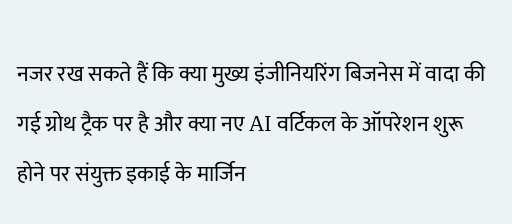नजर रख सकते हैं कि क्या मुख्य इंजीनियरिंग बिजनेस में वादा की गई ग्रोथ ट्रैक पर है और क्या नए AI वर्टिकल के ऑपरेशन शुरू होने पर संयुक्त इकाई के मार्जिन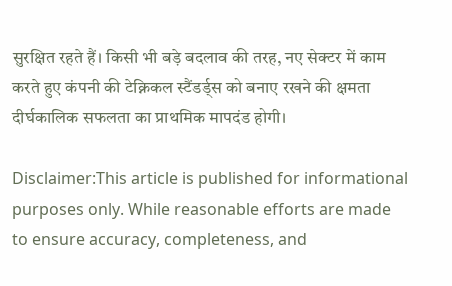सुरक्षित रहते हैं। किसी भी बड़े बदलाव की तरह, नए सेक्टर में काम करते हुए कंपनी की टेक्निकल स्टैंडर्ड्स को बनाए रखने की क्षमता दीर्घकालिक सफलता का प्राथमिक मापदंड होगी।

Disclaimer:This article is published for informational purposes only. While reasonable efforts are made to ensure accuracy, completeness, and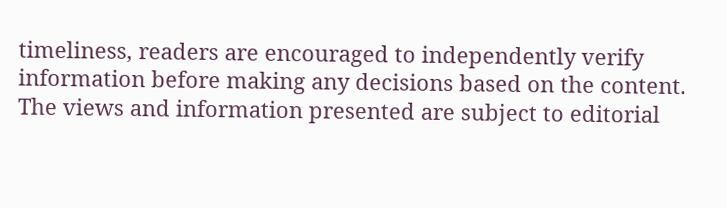timeliness, readers are encouraged to independently verify information before making any decisions based on the content. The views and information presented are subject to editorial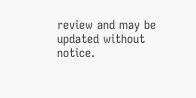review and may be updated without notice.